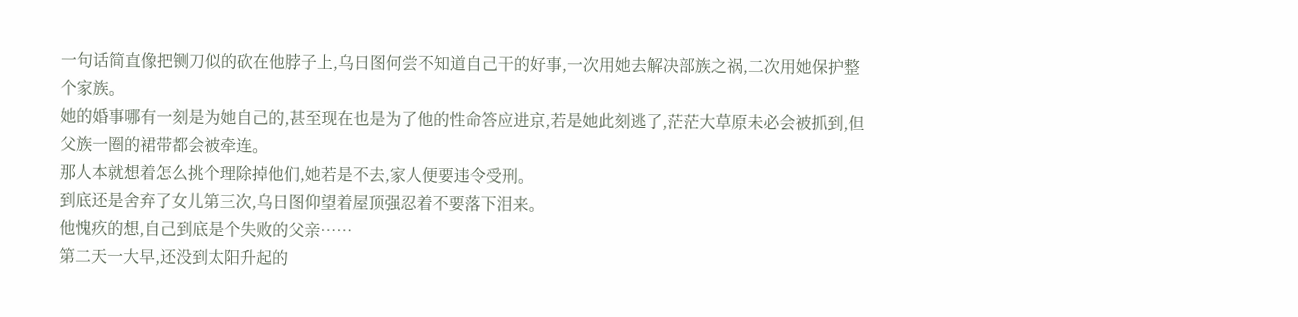一句话简直像把铡刀似的砍在他脖子上,乌日图何尝不知道自己干的好事,一次用她去解决部族之祸,二次用她保护整个家族。
她的婚事哪有一刻是为她自己的,甚至现在也是为了他的性命答应进京,若是她此刻逃了,茫茫大草原未必会被抓到,但父族一圈的裙带都会被牵连。
那人本就想着怎么挑个理除掉他们,她若是不去,家人便要违令受刑。
到底还是舍弃了女儿第三次,乌日图仰望着屋顶强忍着不要落下泪来。
他愧疚的想,自己到底是个失败的父亲……
第二天一大早,还没到太阳升起的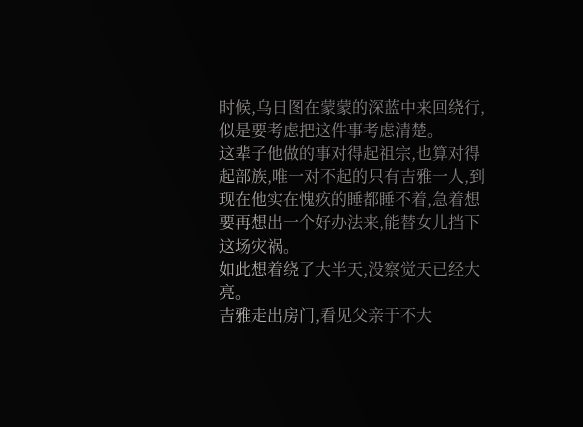时候,乌日图在蒙蒙的深蓝中来回绕行,似是要考虑把这件事考虑清楚。
这辈子他做的事对得起祖宗,也算对得起部族,唯一对不起的只有吉雅一人,到现在他实在愧疚的睡都睡不着,急着想要再想出一个好办法来,能替女儿挡下这场灾祸。
如此想着绕了大半天,没察觉天已经大亮。
吉雅走出房门,看见父亲于不大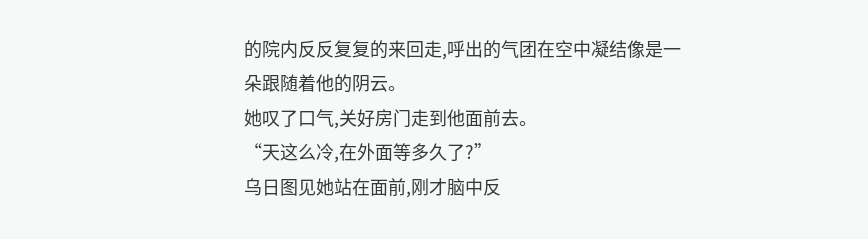的院内反反复复的来回走,呼出的气团在空中凝结像是一朵跟随着他的阴云。
她叹了口气,关好房门走到他面前去。
“天这么冷,在外面等多久了?”
乌日图见她站在面前,刚才脑中反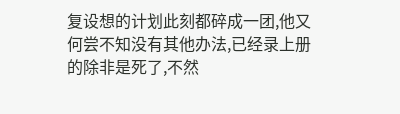复设想的计划此刻都碎成一团,他又何尝不知没有其他办法,已经录上册的除非是死了,不然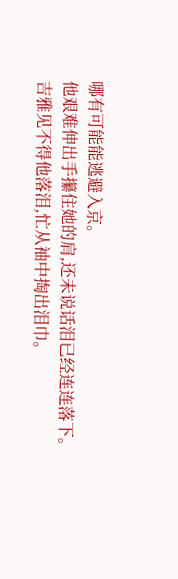哪有可能能逃避入京。
他艰难伸出手攥住她的肩,还未说话泪已经连连落下。
吉雅见不得他落泪,忙从袖中掏出泪巾。